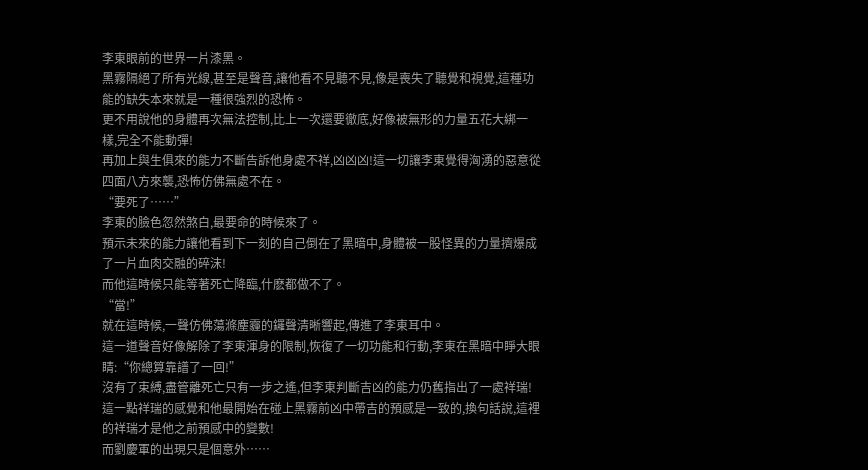李東眼前的世界一片漆黑。
黑霧隔絕了所有光線,甚至是聲音,讓他看不見聽不見,像是喪失了聽覺和視覺,這種功能的缺失本來就是一種很強烈的恐怖。
更不用說他的身體再次無法控制,比上一次還要徹底,好像被無形的力量五花大綁一樣,完全不能動彈!
再加上與生俱來的能力不斷告訴他身處不祥,凶凶凶!這一切讓李東覺得洶湧的惡意從四面八方來襲,恐怖仿佛無處不在。
“要死了……”
李東的臉色忽然煞白,最要命的時候來了。
預示未來的能力讓他看到下一刻的自己倒在了黑暗中,身體被一股怪異的力量擠爆成了一片血肉交融的碎沫!
而他這時候只能等著死亡降臨,什麽都做不了。
“當!”
就在這時候,一聲仿佛蕩滌塵霾的鑼聲清晰響起,傳進了李東耳中。
這一道聲音好像解除了李東渾身的限制,恢復了一切功能和行動,李東在黑暗中睜大眼睛:“你總算靠譜了一回!”
沒有了束縛,盡管離死亡只有一步之遙,但李東判斷吉凶的能力仍舊指出了一處祥瑞!
這一點祥瑞的感覺和他最開始在碰上黑霧前凶中帶吉的預感是一致的,換句話說,這裡的祥瑞才是他之前預感中的變數!
而劉慶軍的出現只是個意外……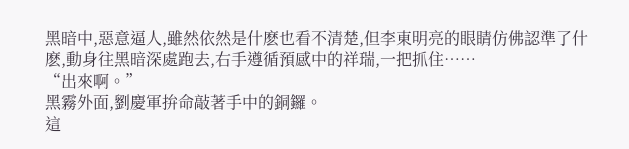黑暗中,惡意逼人,雖然依然是什麽也看不清楚,但李東明亮的眼睛仿佛認準了什麽,動身往黑暗深處跑去,右手遵循預感中的祥瑞,一把抓住……
“出來啊。”
黑霧外面,劉慶軍拚命敲著手中的銅鑼。
這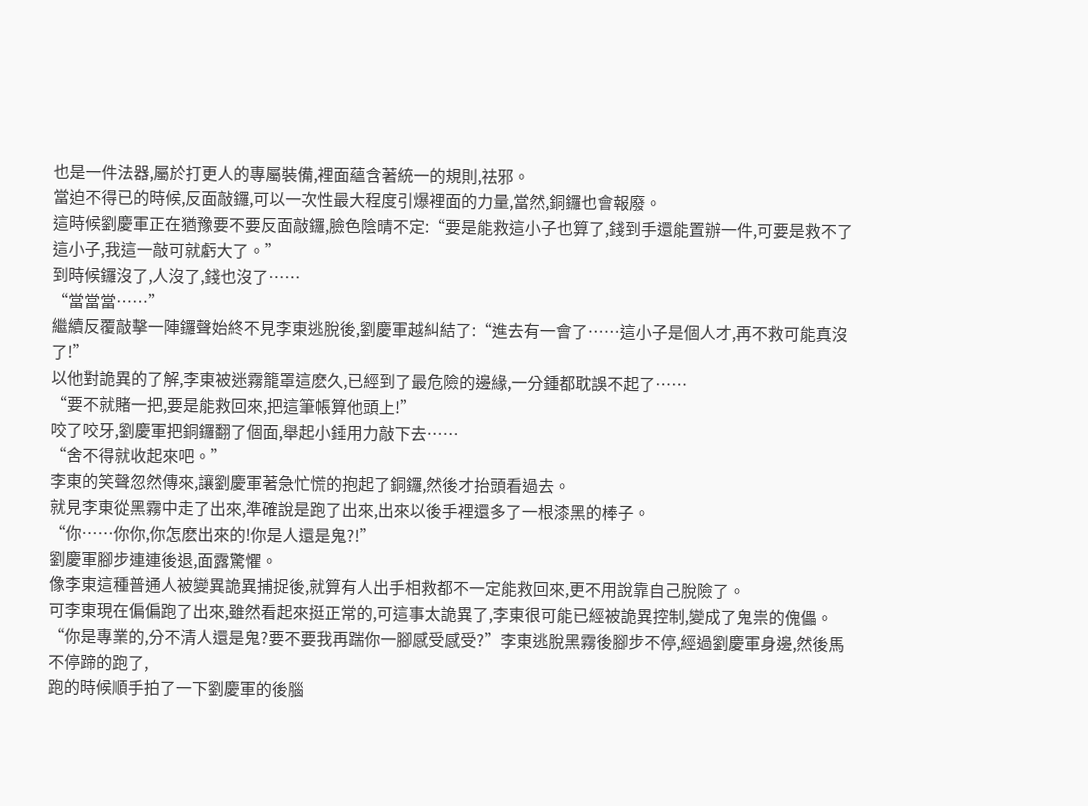也是一件法器,屬於打更人的專屬裝備,裡面蘊含著統一的規則,祛邪。
當迫不得已的時候,反面敲鑼,可以一次性最大程度引爆裡面的力量,當然,銅鑼也會報廢。
這時候劉慶軍正在猶豫要不要反面敲鑼,臉色陰晴不定:“要是能救這小子也算了,錢到手還能置辦一件,可要是救不了這小子,我這一敲可就虧大了。”
到時候鑼沒了,人沒了,錢也沒了……
“當當當……”
繼續反覆敲擊一陣鑼聲始終不見李東逃脫後,劉慶軍越糾結了:“進去有一會了……這小子是個人才,再不救可能真沒了!”
以他對詭異的了解,李東被迷霧籠罩這麽久,已經到了最危險的邊緣,一分鍾都耽誤不起了……
“要不就賭一把,要是能救回來,把這筆帳算他頭上!”
咬了咬牙,劉慶軍把銅鑼翻了個面,舉起小錘用力敲下去……
“舍不得就收起來吧。”
李東的笑聲忽然傳來,讓劉慶軍著急忙慌的抱起了銅鑼,然後才抬頭看過去。
就見李東從黑霧中走了出來,準確說是跑了出來,出來以後手裡還多了一根漆黑的棒子。
“你……你你,你怎麽出來的!你是人還是鬼?!”
劉慶軍腳步連連後退,面露驚懼。
像李東這種普通人被變異詭異捕捉後,就算有人出手相救都不一定能救回來,更不用說靠自己脫險了。
可李東現在偏偏跑了出來,雖然看起來挺正常的,可這事太詭異了,李東很可能已經被詭異控制,變成了鬼祟的傀儡。
“你是專業的,分不清人還是鬼?要不要我再踹你一腳感受感受?”李東逃脫黑霧後腳步不停,經過劉慶軍身邊,然後馬不停蹄的跑了,
跑的時候順手拍了一下劉慶軍的後腦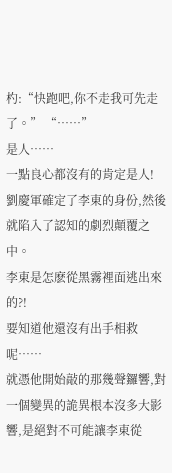杓:“快跑吧,你不走我可先走了。” “……”
是人……
一點良心都沒有的肯定是人!
劉慶軍確定了李東的身份,然後就陷入了認知的劇烈顛覆之中。
李東是怎麽從黑霧裡面逃出來的?!
要知道他還沒有出手相救呢……
就憑他開始敲的那幾聲鑼響,對一個變異的詭異根本沒多大影響,是絕對不可能讓李東從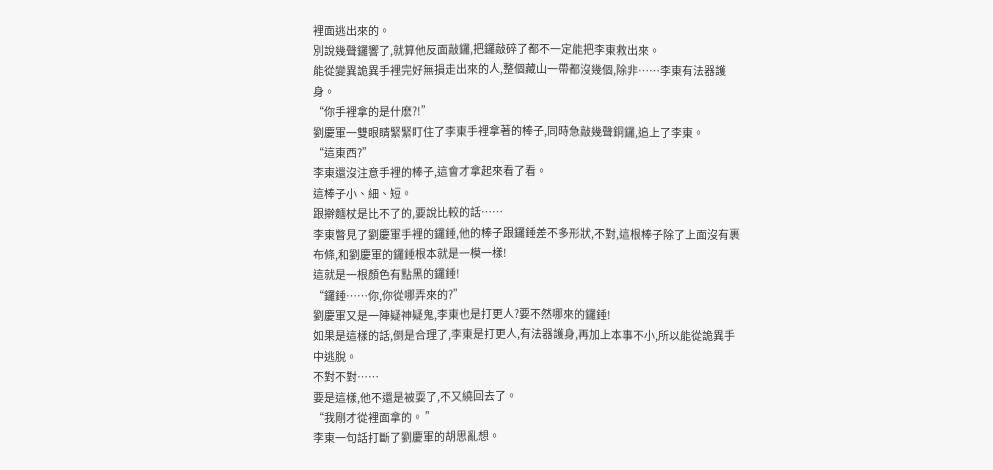裡面逃出來的。
別說幾聲鑼響了,就算他反面敲鑼,把鑼敲碎了都不一定能把李東救出來。
能從變異詭異手裡完好無損走出來的人,整個藏山一帶都沒幾個,除非……李東有法器護身。
“你手裡拿的是什麽?!”
劉慶軍一雙眼睛緊緊盯住了李東手裡拿著的棒子,同時急敲幾聲銅鑼,追上了李東。
“這東西?”
李東還沒注意手裡的棒子,這會才拿起來看了看。
這棒子小、細、短。
跟擀麵杖是比不了的,要說比較的話……
李東瞥見了劉慶軍手裡的鑼錘,他的棒子跟鑼錘差不多形狀,不對,這根棒子除了上面沒有裹布條,和劉慶軍的鑼錘根本就是一模一樣!
這就是一根顏色有點黑的鑼錘!
“鑼錘……你,你從哪弄來的?”
劉慶軍又是一陣疑神疑鬼,李東也是打更人?要不然哪來的鑼錘!
如果是這樣的話,倒是合理了,李東是打更人,有法器護身,再加上本事不小,所以能從詭異手中逃脫。
不對不對……
要是這樣,他不還是被耍了,不又繞回去了。
“我剛才從裡面拿的。 ”
李東一句話打斷了劉慶軍的胡思亂想。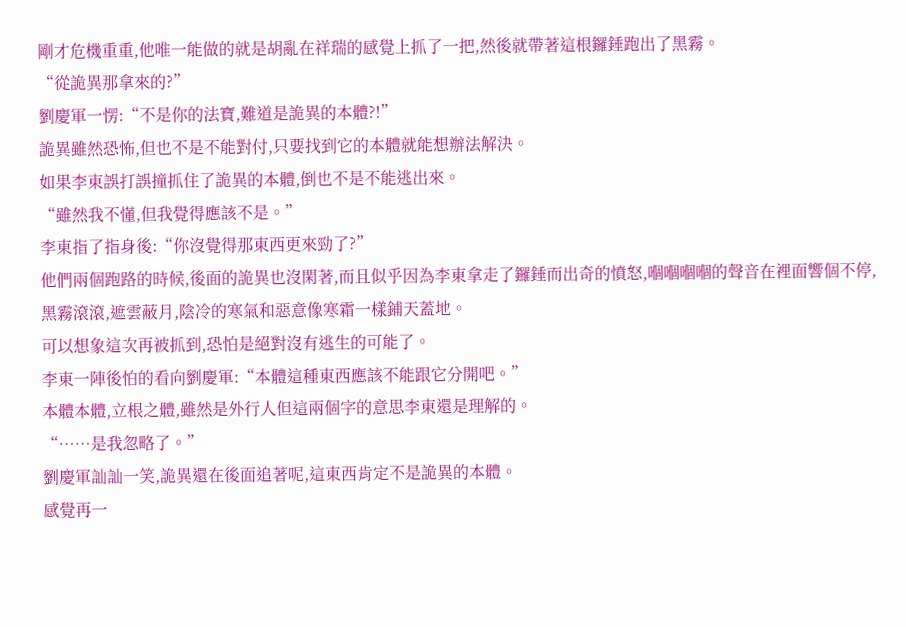剛才危機重重,他唯一能做的就是胡亂在祥瑞的感覺上抓了一把,然後就帶著這根鑼錘跑出了黑霧。
“從詭異那拿來的?”
劉慶軍一愣:“不是你的法寶,難道是詭異的本體?!”
詭異雖然恐怖,但也不是不能對付,只要找到它的本體就能想辦法解決。
如果李東誤打誤撞抓住了詭異的本體,倒也不是不能逃出來。
“雖然我不懂,但我覺得應該不是。”
李東指了指身後:“你沒覺得那東西更來勁了?”
他們兩個跑路的時候,後面的詭異也沒閑著,而且似乎因為李東拿走了鑼錘而出奇的憤怒,嗰嗰嗰嗰的聲音在裡面響個不停,黑霧滾滾,遮雲蔽月,陰冷的寒氣和惡意像寒霜一樣鋪天蓋地。
可以想象這次再被抓到,恐怕是絕對沒有逃生的可能了。
李東一陣後怕的看向劉慶軍:“本體這種東西應該不能跟它分開吧。”
本體本體,立根之體,雖然是外行人但這兩個字的意思李東還是理解的。
“……是我忽略了。”
劉慶軍訕訕一笑,詭異還在後面追著呢,這東西肯定不是詭異的本體。
感覺再一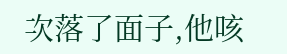次落了面子,他咳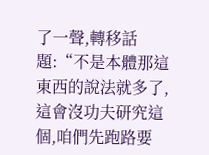了一聲,轉移話題:“不是本體那這東西的說法就多了,這會沒功夫研究這個,咱們先跑路要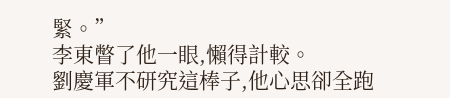緊。”
李東瞥了他一眼,懶得計較。
劉慶軍不研究這棒子,他心思卻全跑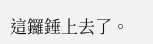這鑼錘上去了。